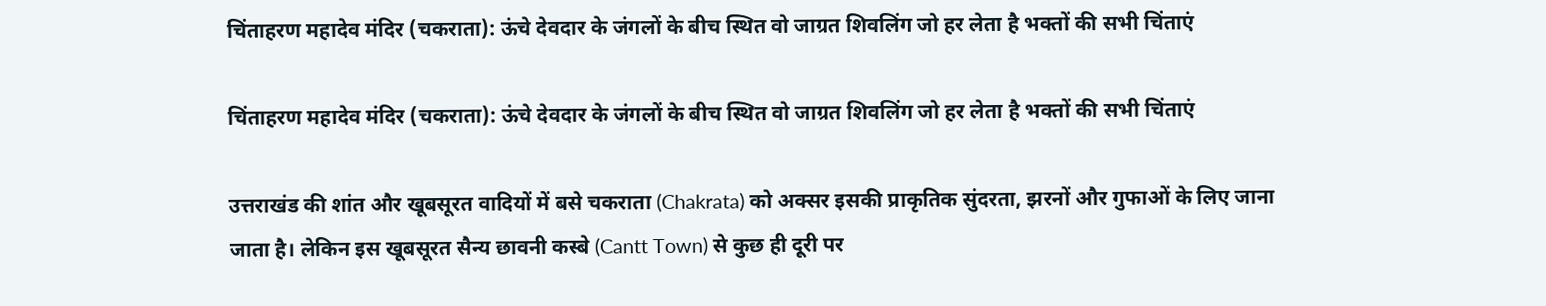चिंताहरण महादेव मंदिर (चकराता): ऊंचे देवदार के जंगलों के बीच स्थित वो जाग्रत शिवलिंग जो हर लेता है भक्तों की सभी चिंताएं

चिंताहरण महादेव मंदिर (चकराता): ऊंचे देवदार के जंगलों के बीच स्थित वो जाग्रत शिवलिंग जो हर लेता है भक्तों की सभी चिंताएं

उत्तराखंड की शांत और खूबसूरत वादियों में बसे चकराता (Chakrata) को अक्सर इसकी प्राकृतिक सुंदरता, झरनों और गुफाओं के लिए जाना जाता है। लेकिन इस खूबसूरत सैन्य छावनी कस्बे (Cantt Town) से कुछ ही दूरी पर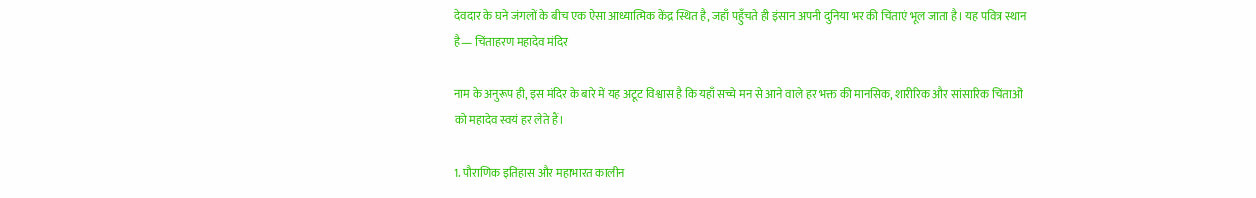देवदार के घने जंगलों के बीच एक ऐसा आध्यात्मिक केंद्र स्थित है, जहाँ पहुँचते ही इंसान अपनी दुनिया भर की चिंताएं भूल जाता है। यह पवित्र स्थान है— चिंताहरण महादेव मंदिर

नाम के अनुरूप ही, इस मंदिर के बारे में यह अटूट विश्वास है कि यहाँ सच्चे मन से आने वाले हर भक्त की मानसिक, शारीरिक और सांसारिक चिंताओं को महादेव स्वयं हर लेते हैं।

1. पौराणिक इतिहास और महाभारत कालीन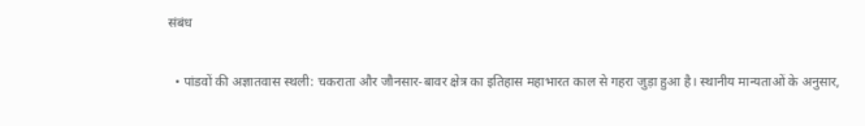संबंध

  • पांडवों की अज्ञातवास स्थली: चकराता और जौनसार-बावर क्षेत्र का इतिहास महाभारत काल से गहरा जुड़ा हुआ है। स्थानीय मान्यताओं के अनुसार,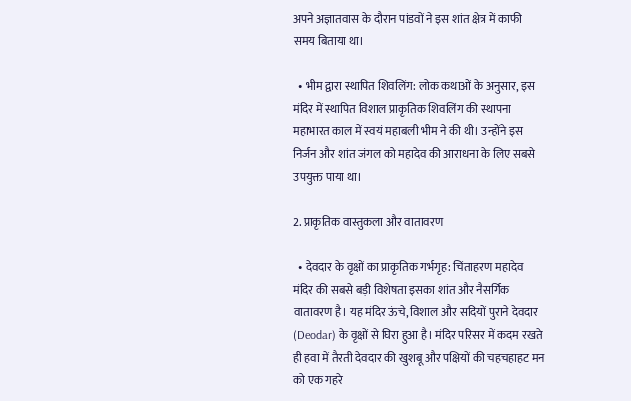अपने अज्ञातवास के दौरान पांडवों ने इस शांत क्षेत्र में काफी समय बिताया था।

  • भीम द्वारा स्थापित शिवलिंग: लोक कथाओं के अनुसार, इस मंदिर में स्थापित विशाल प्राकृतिक शिवलिंग की स्थापना महाभारत काल में स्वयं महाबली भीम ने की थी। उन्होंने इस निर्जन और शांत जंगल को महादेव की आराधना के लिए सबसे उपयुक्त पाया था।

2. प्राकृतिक वास्तुकला और वातावरण

  • देवदार के वृक्षों का प्राकृतिक गर्भगृह: चिंताहरण महादेव मंदिर की सबसे बड़ी विशेषता इसका शांत और नैसर्गिक वातावरण है। यह मंदिर ऊंचे, विशाल और सदियों पुराने देवदार (Deodar) के वृक्षों से घिरा हुआ है। मंदिर परिसर में कदम रखते ही हवा में तैरती देवदार की खुशबू और पक्षियों की चहचहाहट मन को एक गहरे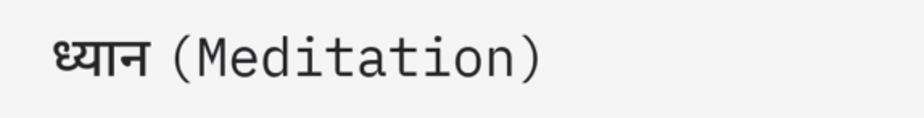ध्यान (Meditation)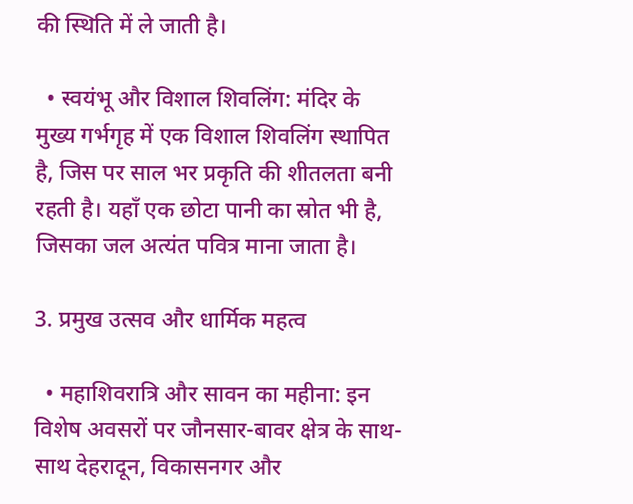की स्थिति में ले जाती है।

  • स्वयंभू और विशाल शिवलिंग: मंदिर के मुख्य गर्भगृह में एक विशाल शिवलिंग स्थापित है, जिस पर साल भर प्रकृति की शीतलता बनी रहती है। यहाँ एक छोटा पानी का स्रोत भी है, जिसका जल अत्यंत पवित्र माना जाता है।

3. प्रमुख उत्सव और धार्मिक महत्व

  • महाशिवरात्रि और सावन का महीना: इन विशेष अवसरों पर जौनसार-बावर क्षेत्र के साथ-साथ देहरादून, विकासनगर और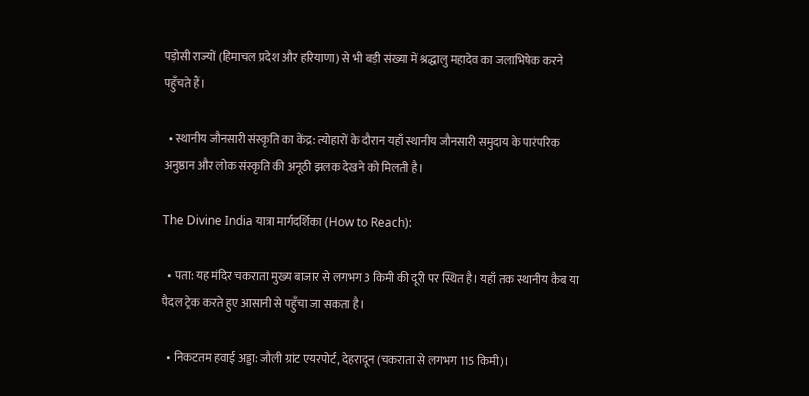पड़ोसी राज्यों (हिमाचल प्रदेश और हरियाणा) से भी बड़ी संख्या में श्रद्धालु महादेव का जलाभिषेक करने पहुँचते हैं।

  • स्थानीय जौनसारी संस्कृति का केंद्र: त्योहारों के दौरान यहाँ स्थानीय जौनसारी समुदाय के पारंपरिक अनुष्ठान और लोक संस्कृति की अनूठी झलक देखने को मिलती है।

The Divine India यात्रा मार्गदर्शिका (How to Reach):

  • पता: यह मंदिर चकराता मुख्य बाजार से लगभग 3 किमी की दूरी पर स्थित है। यहाँ तक स्थानीय कैब या पैदल ट्रेक करते हुए आसानी से पहुँचा जा सकता है।

  • निकटतम हवाई अड्डा: जौली ग्रांट एयरपोर्ट, देहरादून (चकराता से लगभग 115 किमी)।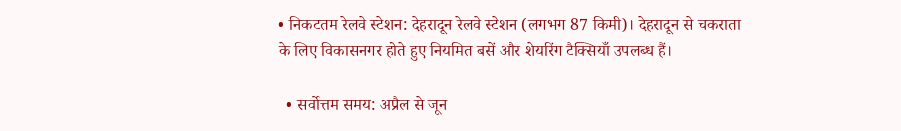• निकटतम रेलवे स्टेशन: देहरादून रेलवे स्टेशन (लगभग 87 किमी)। देहरादून से चकराता के लिए विकासनगर होते हुए नियमित बसें और शेयरिंग टैक्सियाँ उपलब्ध हैं।

  • सर्वोत्तम समय: अप्रैल से जून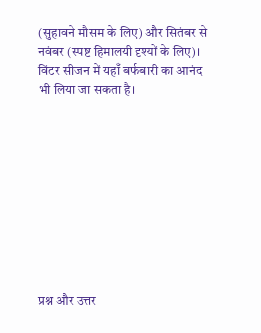(सुहावने मौसम के लिए) और सितंबर से नवंबर (स्पष्ट हिमालयी दृश्यों के लिए)। विंटर सीजन में यहाँ बर्फबारी का आनंद भी लिया जा सकता है।










प्रश्न और उत्तर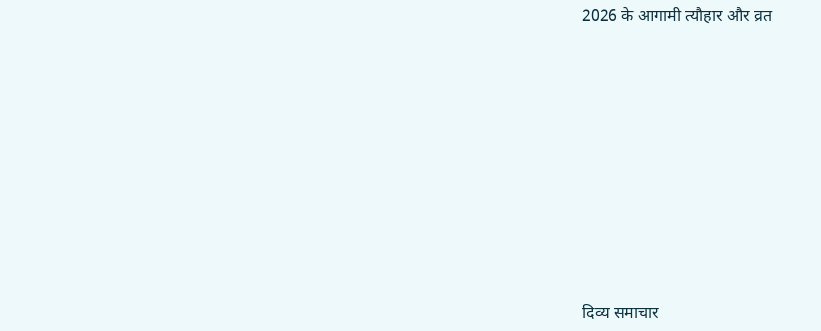2026 के आगामी त्यौहार और व्रत











दिव्य समाचार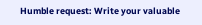Humble request: Write your valuable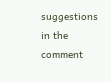suggestions in the comment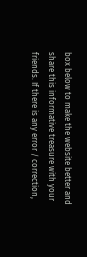box below to make the website better and share this informative treasure with your friends. If there is any error / correction,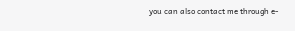you can also contact me through e-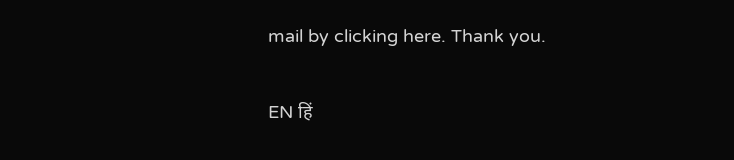mail by clicking here. Thank you.

EN हिं